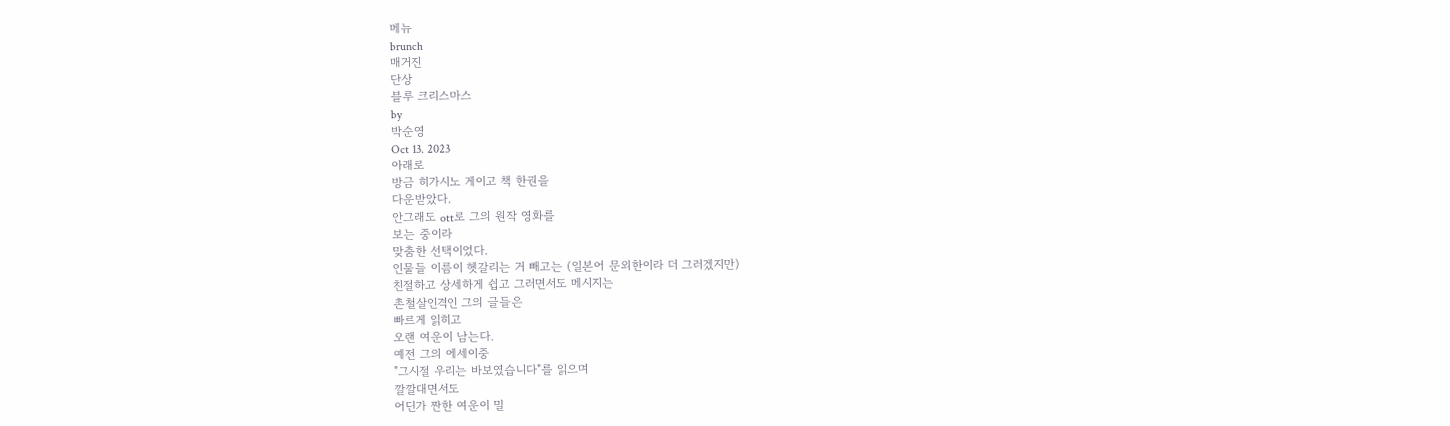메뉴
brunch
매거진
단상
블루 크리스마스
by
박순영
Oct 13. 2023
아래로
방금 히가시노 게이고 책 한권을
다운받았다.
안그래도 ott로 그의 원작 영화를
보는 중이라
맞춤한 선택이었다.
인물들 이름이 헷갈리는 거 빼고는 (일본어 문외한이라 더 그러겠지만)
친절하고 상세하게 쉽고 그러면서도 메시지는
촌철살인격인 그의 글들은
빠르게 읽히고
오랜 여운이 남는다.
예전 그의 에세이중
"그시절 우리는 바보였습니다"를 읽으며
깔깔대면서도
어딘가 짠한 여운이 밀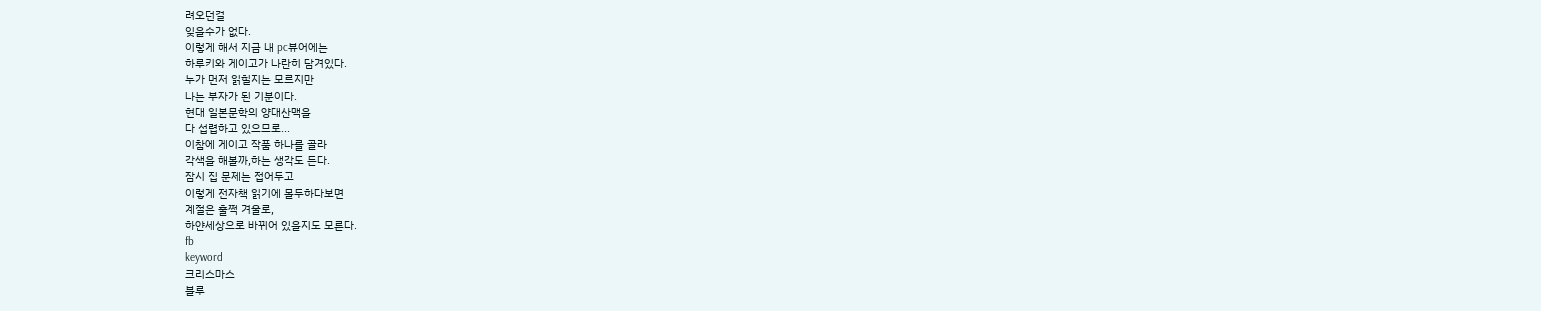려오던걸
잊을수가 없다.
이렇게 해서 지금 내 pc뷰어에는
하루키와 게이고가 나란히 담겨있다.
누가 먼저 읽힐지는 모르지만
나는 부자가 된 기분이다.
현대 일본문학의 양대산맥을
다 섭렵하고 있으므로...
이참에 게이고 작품 하나를 골라
각색을 해볼까,하는 생각도 든다.
잠시 집 문제는 접어두고
이렇게 전자책 읽기에 몰두하다보면
계절은 훌쩍 겨울로,
하얀세상으로 바뀌어 있을지도 모른다.
fb
keyword
크리스마스
블루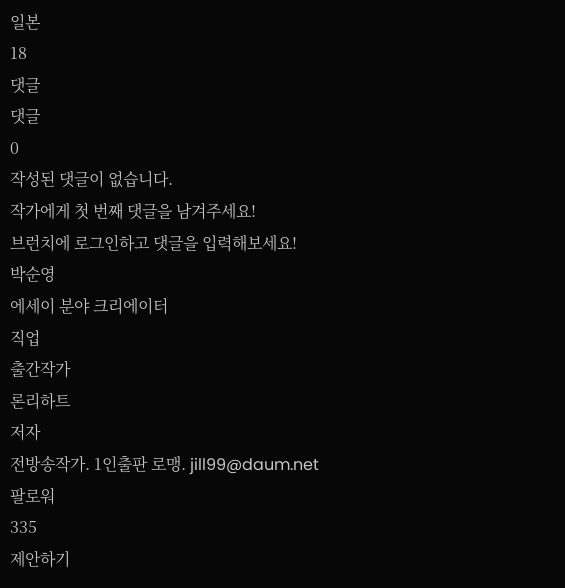일본
18
댓글
댓글
0
작성된 댓글이 없습니다.
작가에게 첫 번째 댓글을 남겨주세요!
브런치에 로그인하고 댓글을 입력해보세요!
박순영
에세이 분야 크리에이터
직업
출간작가
론리하트
저자
전방송작가. 1인출판 로맹. jill99@daum.net
팔로워
335
제안하기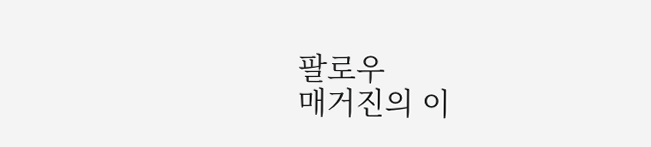팔로우
매거진의 이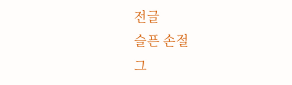전글
슬픈 손절
그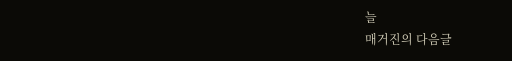늘
매거진의 다음글